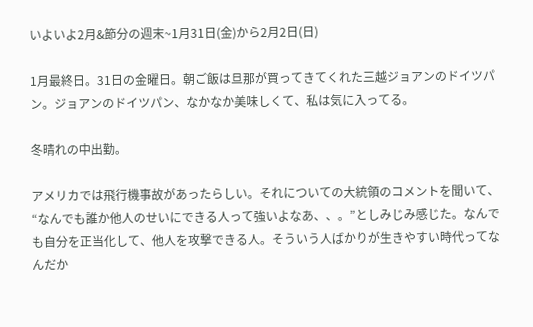いよいよ2月&節分の週末~1月31日(金)から2月2日(日)

1月最終日。31日の金曜日。朝ご飯は旦那が買ってきてくれた三越ジョアンのドイツパン。ジョアンのドイツパン、なかなか美味しくて、私は気に入ってる。

冬晴れの中出勤。

アメリカでは飛行機事故があったらしい。それについての大統領のコメントを聞いて、“なんでも誰か他人のせいにできる人って強いよなあ、、。”としみじみ感じた。なんでも自分を正当化して、他人を攻撃できる人。そういう人ばかりが生きやすい時代ってなんだか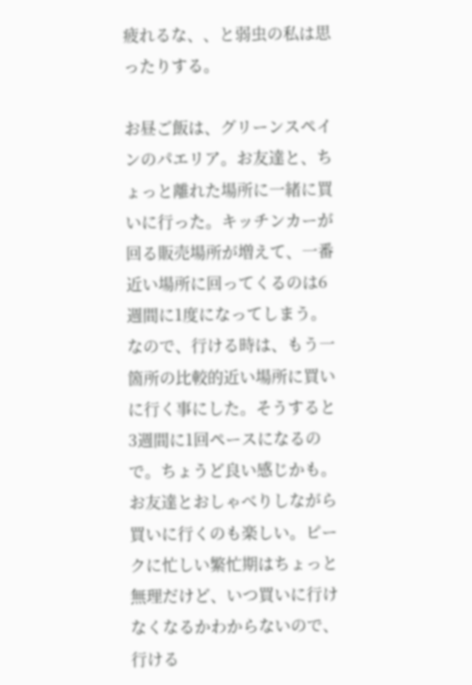疲れるな、、と弱虫の私は思ったりする。

お昼ご飯は、グリーンスペインのパエリア。お友達と、ちょっと離れた場所に一緒に買いに行った。キッチンカーが回る販売場所が増えて、一番近い場所に回ってくるのは6週間に1度になってしまう。なので、行ける時は、もう一箇所の比較的近い場所に買いに行く事にした。そうすると3週間に1回ペースになるので。ちょうど良い感じかも。お友達とおしゃべりしながら買いに行くのも楽しい。ピークに忙しい繁忙期はちょっと無理だけど、いつ買いに行けなくなるかわからないので、行ける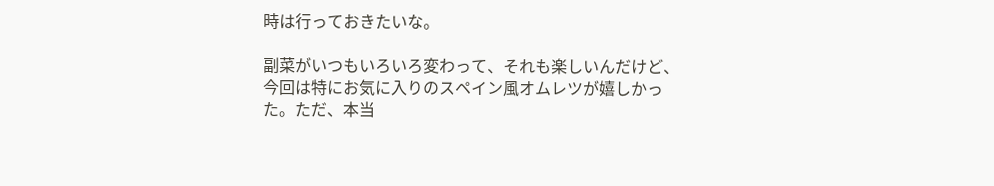時は行っておきたいな。

副菜がいつもいろいろ変わって、それも楽しいんだけど、今回は特にお気に入りのスペイン風オムレツが嬉しかった。ただ、本当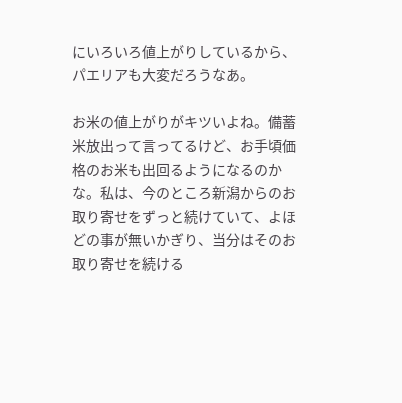にいろいろ値上がりしているから、パエリアも大変だろうなあ。

お米の値上がりがキツいよね。備蓄米放出って言ってるけど、お手頃価格のお米も出回るようになるのかな。私は、今のところ新潟からのお取り寄せをずっと続けていて、よほどの事が無いかぎり、当分はそのお取り寄せを続ける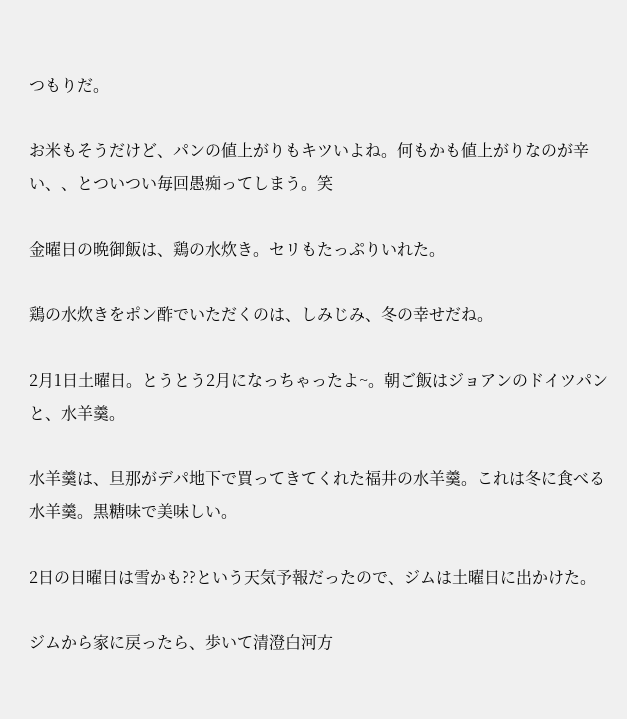つもりだ。

お米もそうだけど、パンの値上がりもキツいよね。何もかも値上がりなのが辛い、、とついつい毎回愚痴ってしまう。笑

金曜日の晩御飯は、鶏の水炊き。セリもたっぷりいれた。

鶏の水炊きをポン酢でいただくのは、しみじみ、冬の幸せだね。

2月1日土曜日。とうとう2月になっちゃったよ~。朝ご飯はジョアンのドイツパンと、水羊羹。

水羊羹は、旦那がデパ地下で買ってきてくれた福井の水羊羹。これは冬に食べる水羊羹。黒糖味で美味しい。

2日の日曜日は雪かも??という天気予報だったので、ジムは土曜日に出かけた。

ジムから家に戻ったら、歩いて清澄白河方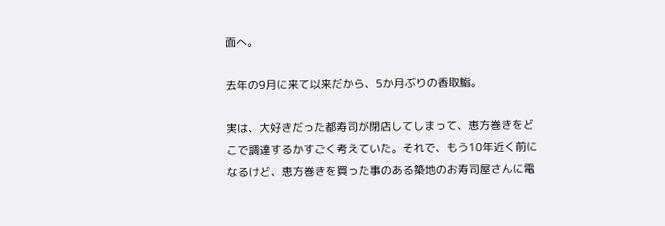面へ。

去年の9月に来て以来だから、5か月ぶりの香取鮨。

実は、大好きだった都寿司が閉店してしまって、恵方巻きをどこで調達するかすごく考えていた。それで、もう10年近く前になるけど、恵方巻きを買った事のある築地のお寿司屋さんに電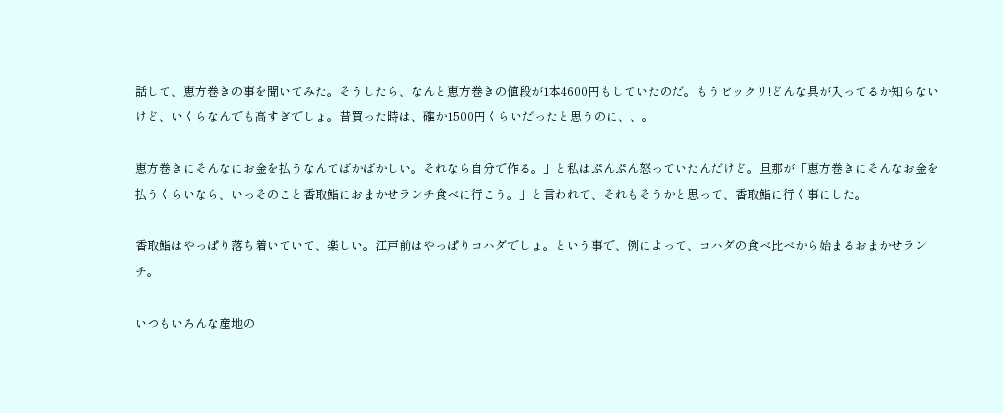話して、恵方巻きの事を聞いてみた。そうしたら、なんと恵方巻きの値段が1本4600円もしていたのだ。もうビックリ!どんな具が入ってるか知らないけど、いくらなんでも高すぎでしょ。昔買った時は、確か1500円くらいだったと思うのに、、。

恵方巻きにそんなにお金を払うなんてばかばかしい。それなら自分で作る。」と私はぷんぷん怒っていたんだけど。旦那が「恵方巻きにそんなお金を払うくらいなら、いっそのこと香取鮨におまかせランチ食べに行こう。」と言われて、それもそうかと思って、香取鮨に行く事にした。

香取鮨はやっぱり落ち着いていて、楽しい。江戸前はやっぱりコハダでしょ。という事で、例によって、コハダの食べ比べから始まるおまかせランチ。

いつもいろんな産地の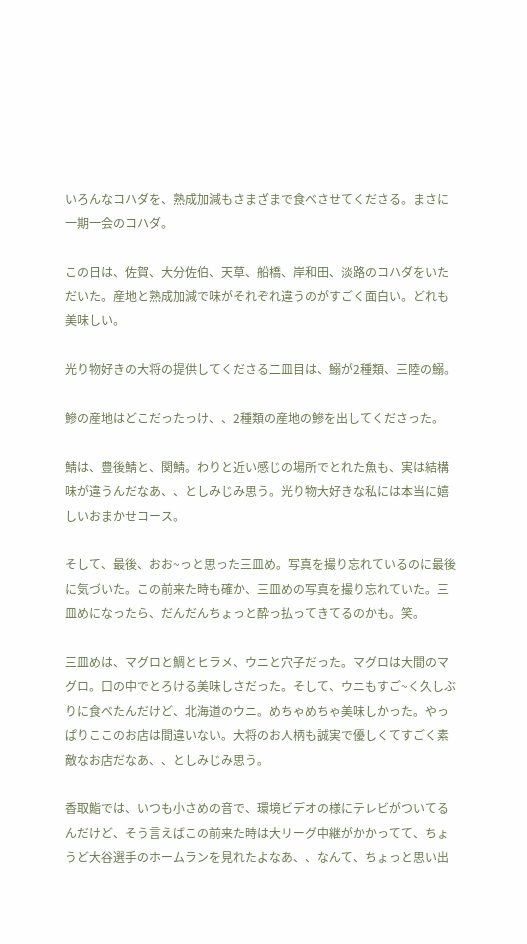いろんなコハダを、熟成加減もさまざまで食べさせてくださる。まさに一期一会のコハダ。

この日は、佐賀、大分佐伯、天草、船橋、岸和田、淡路のコハダをいただいた。産地と熟成加減で味がそれぞれ違うのがすごく面白い。どれも美味しい。

光り物好きの大将の提供してくださる二皿目は、鰯が2種類、三陸の鰯。

鰺の産地はどこだったっけ、、2種類の産地の鰺を出してくださった。

鯖は、豊後鯖と、関鯖。わりと近い感じの場所でとれた魚も、実は結構味が違うんだなあ、、としみじみ思う。光り物大好きな私には本当に嬉しいおまかせコース。

そして、最後、おお~っと思った三皿め。写真を撮り忘れているのに最後に気づいた。この前来た時も確か、三皿めの写真を撮り忘れていた。三皿めになったら、だんだんちょっと酔っ払ってきてるのかも。笑。

三皿めは、マグロと鯛とヒラメ、ウニと穴子だった。マグロは大間のマグロ。口の中でとろける美味しさだった。そして、ウニもすご~く久しぶりに食べたんだけど、北海道のウニ。めちゃめちゃ美味しかった。やっぱりここのお店は間違いない。大将のお人柄も誠実で優しくてすごく素敵なお店だなあ、、としみじみ思う。

香取鮨では、いつも小さめの音で、環境ビデオの様にテレビがついてるんだけど、そう言えばこの前来た時は大リーグ中継がかかってて、ちょうど大谷選手のホームランを見れたよなあ、、なんて、ちょっと思い出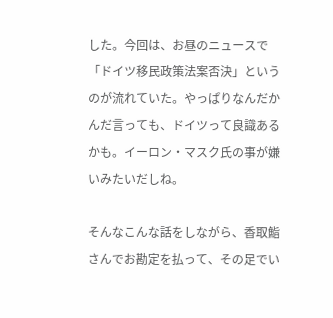した。今回は、お昼のニュースで「ドイツ移民政策法案否決」というのが流れていた。やっぱりなんだかんだ言っても、ドイツって良識あるかも。イーロン・マスク氏の事が嫌いみたいだしね。

そんなこんな話をしながら、香取鮨さんでお勘定を払って、その足でい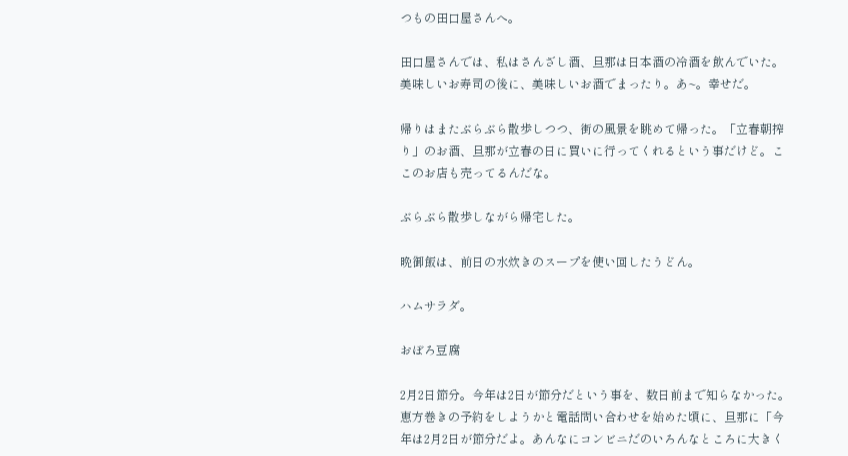つもの田口屋さんへ。

田口屋さんでは、私はさんざし酒、旦那は日本酒の冷酒を飲んでいた。美味しいお寿司の後に、美味しいお酒でまったり。あ~。幸せだ。

帰りはまたぶらぶら散歩しつつ、街の風景を眺めて帰った。「立春朝搾り」のお酒、旦那が立春の日に買いに行ってくれるという事だけど。ここのお店も売ってるんだな。

ぶらぶら散歩しながら帰宅した。

晩御飯は、前日の水炊きのスープを使い回したうどん。

ハムサラダ。

おぼろ豆腐

2月2日節分。今年は2日が節分だという事を、数日前まで知らなかった。恵方巻きの予約をしようかと電話問い合わせを始めた頃に、旦那に「今年は2月2日が節分だよ。あんなにコンビニだのいろんなところに大きく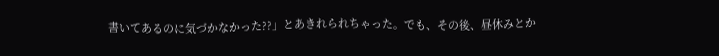書いてあるのに気づかなかった??」とあきれられちゃった。でも、その後、昼休みとか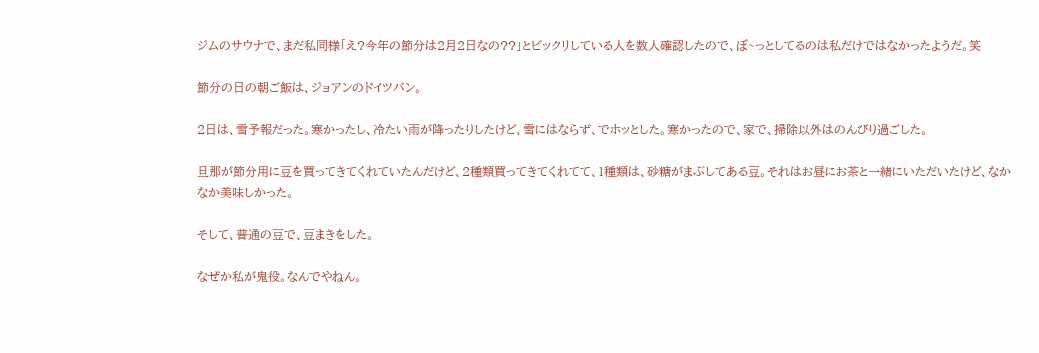ジムのサウナで、まだ私同様「え?今年の節分は2月2日なの??」とビックリしている人を数人確認したので、ぼ~っとしてるのは私だけではなかったようだ。笑

節分の日の朝ご飯は、ジョアンのドイツパン。

2日は、雪予報だった。寒かったし、冷たい雨が降ったりしたけど、雪にはならず、でホッとした。寒かったので、家で、掃除以外はのんびり過ごした。

旦那が節分用に豆を買ってきてくれていたんだけど、2種類買ってきてくれてて、1種類は、砂糖がまぶしてある豆。それはお昼にお茶と一緒にいただいたけど、なかなか美味しかった。

そして、普通の豆で、豆まきをした。

なぜか私が鬼役。なんでやねん。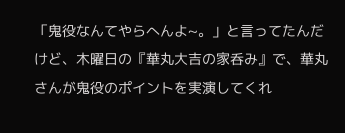「鬼役なんてやらへんよ~。」と言ってたんだけど、木曜日の『華丸大吉の家呑み』で、華丸さんが鬼役のポイントを実演してくれ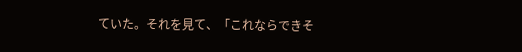ていた。それを見て、「これならできそ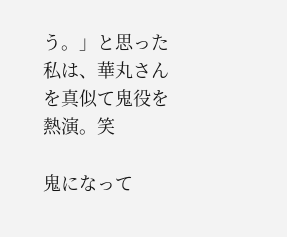う。」と思った私は、華丸さんを真似て鬼役を熱演。笑

鬼になって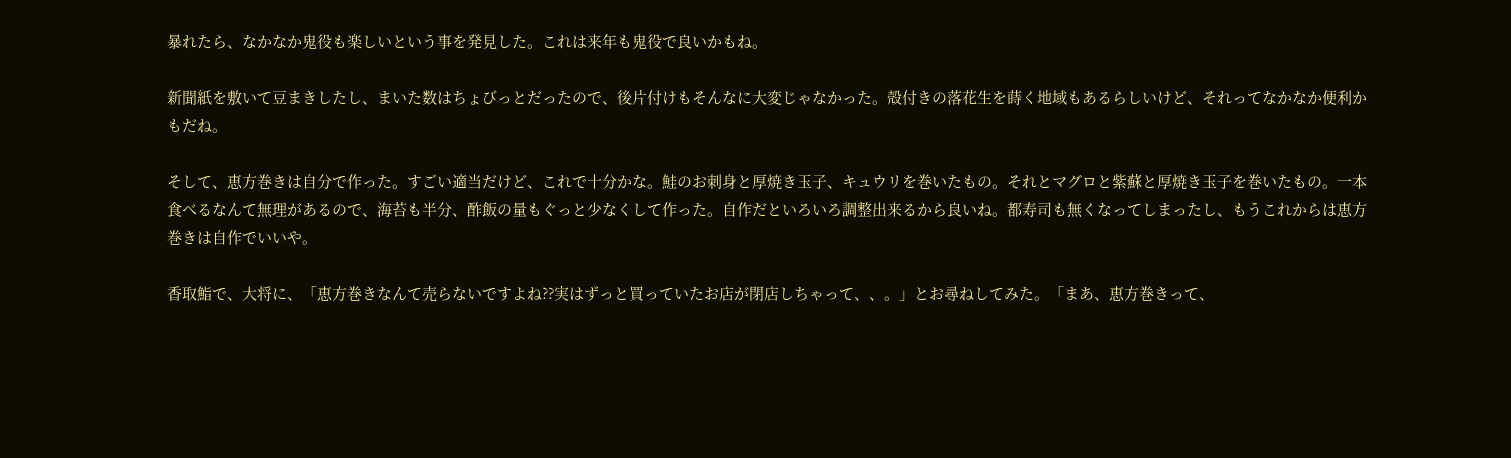暴れたら、なかなか鬼役も楽しいという事を発見した。これは来年も鬼役で良いかもね。

新聞紙を敷いて豆まきしたし、まいた数はちょびっとだったので、後片付けもそんなに大変じゃなかった。殻付きの落花生を蒔く地域もあるらしいけど、それってなかなか便利かもだね。

そして、恵方巻きは自分で作った。すごい適当だけど、これで十分かな。鮭のお刺身と厚焼き玉子、キュウリを巻いたもの。それとマグロと紫蘇と厚焼き玉子を巻いたもの。一本食べるなんて無理があるので、海苔も半分、酢飯の量もぐっと少なくして作った。自作だといろいろ調整出来るから良いね。都寿司も無くなってしまったし、もうこれからは恵方巻きは自作でいいや。

香取鮨で、大将に、「恵方巻きなんて売らないですよね??実はずっと買っていたお店が閉店しちゃって、、。」とお尋ねしてみた。「まあ、恵方巻きって、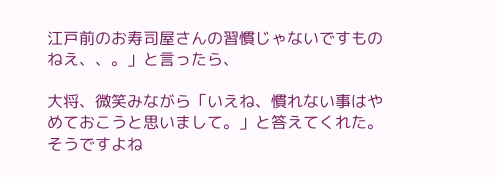江戸前のお寿司屋さんの習慣じゃないですものねえ、、。」と言ったら、

大将、微笑みながら「いえね、慣れない事はやめておこうと思いまして。」と答えてくれた。そうですよね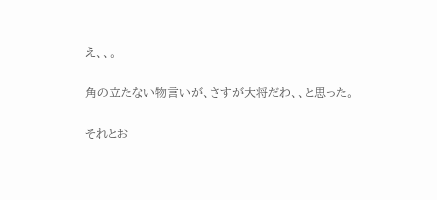え、、。

角の立たない物言いが、さすが大将だわ、、と思った。

それとお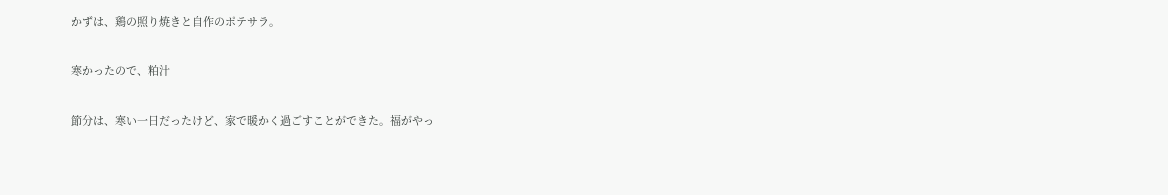かずは、鶏の照り焼きと自作のポテサラ。

寒かったので、粕汁

節分は、寒い一日だったけど、家で暖かく過ごすことができた。福がやっ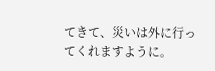てきて、災いは外に行ってくれますように。